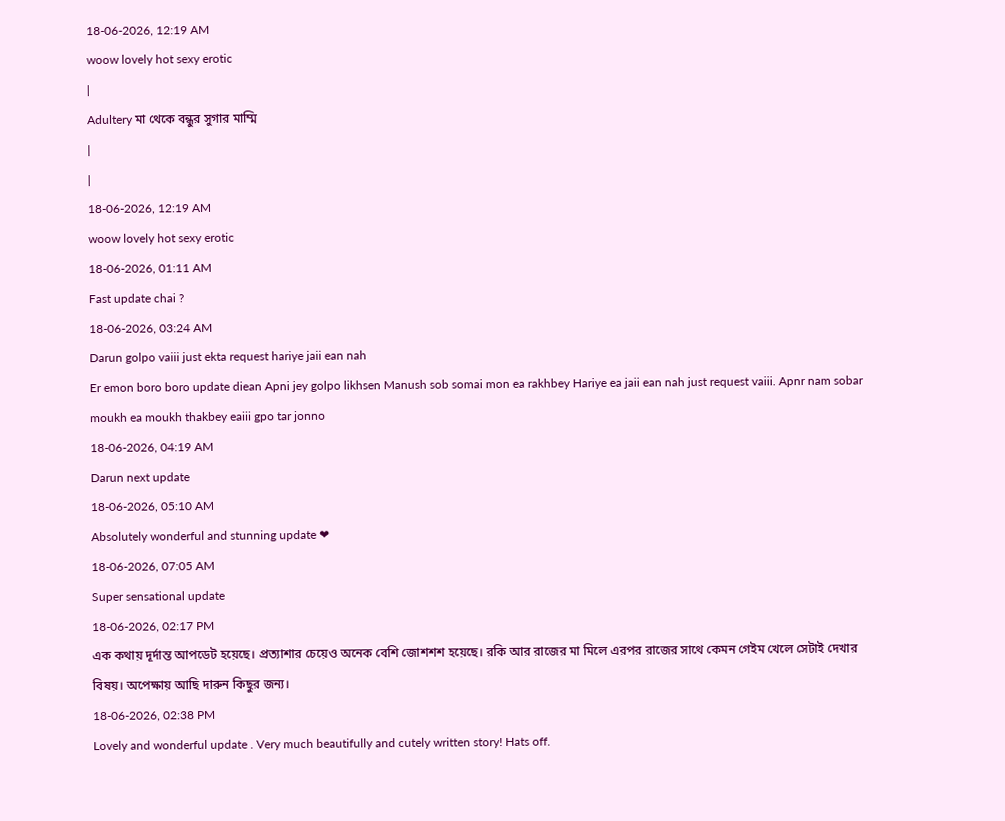18-06-2026, 12:19 AM
woow lovely hot sexy erotic
|
Adultery মা থেকে বন্ধুর সুগার মাম্মি
|
|
18-06-2026, 12:19 AM
woow lovely hot sexy erotic
18-06-2026, 01:11 AM
Fast update chai ?
18-06-2026, 03:24 AM
Darun golpo vaiii just ekta request hariye jaii ean nah
Er emon boro boro update diean Apni jey golpo likhsen Manush sob somai mon ea rakhbey Hariye ea jaii ean nah just request vaiii. Apnr nam sobar moukh ea moukh thakbey eaiii gpo tar jonno
18-06-2026, 04:19 AM
Darun next update
18-06-2026, 05:10 AM
Absolutely wonderful and stunning update ❤
18-06-2026, 07:05 AM
Super sensational update
18-06-2026, 02:17 PM
এক কথায় দূর্দান্ত আপডেট হয়েছে। প্রত্যাশার চেয়েও অনেক বেশি জোশশশ হয়েছে। রকি আর রাজের মা মিলে এরপর রাজের সাথে কেমন গেইম খেলে সেটাই দেখার বিষয়। অপেক্ষায় আছি দারুন কিছুর জন্য।
18-06-2026, 02:38 PM
Lovely and wonderful update . Very much beautifully and cutely written story! Hats off.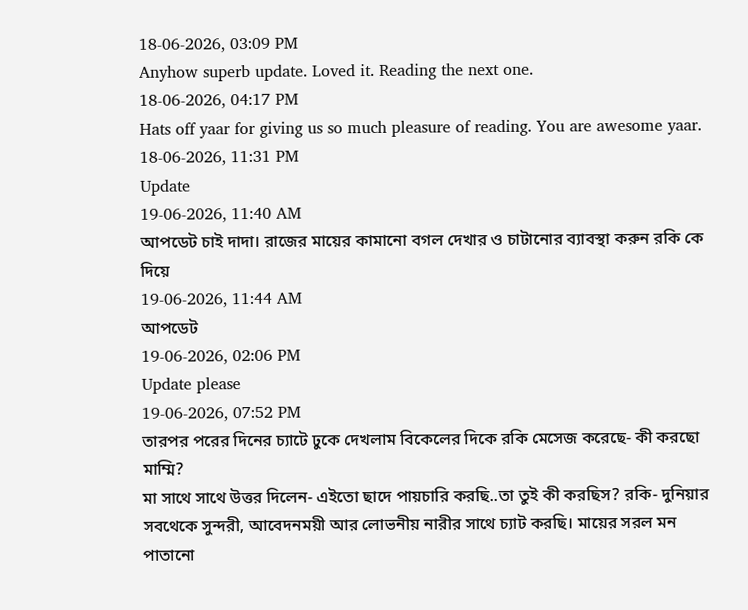18-06-2026, 03:09 PM
Anyhow superb update. Loved it. Reading the next one.
18-06-2026, 04:17 PM
Hats off yaar for giving us so much pleasure of reading. You are awesome yaar.
18-06-2026, 11:31 PM
Update
19-06-2026, 11:40 AM
আপডেট চাই দাদা। রাজের মায়ের কামানো বগল দেখার ও চাটানোর ব্যাবস্থা করুন রকি কে দিয়ে
19-06-2026, 11:44 AM
আপডেট
19-06-2026, 02:06 PM
Update please
19-06-2026, 07:52 PM
তারপর পরের দিনের চ্যাটে ঢুকে দেখলাম বিকেলের দিকে রকি মেসেজ করেছে- কী করছো মাম্মি?
মা সাথে সাথে উত্তর দিলেন- এইতো ছাদে পায়চারি করছি..তা তুই কী করছিস? রকি- দুনিয়ার সবথেকে সুন্দরী, আবেদনময়ী আর লোভনীয় নারীর সাথে চ্যাট করছি। মায়ের সরল মন পাতানো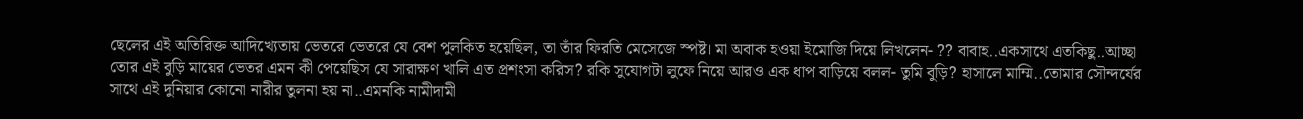ছেলের এই অতিরিক্ত আদিখ্যেতায় ভেতরে ভেতরে যে বেশ পুলকিত হয়েছিল, তা তাঁর ফিরতি মেসেজে স্পষ্ট। মা অবাক হওয়া ইমোজি দিয়ে লিখলেন- ?? বাবাহ..একসাথে এতকিছু..আচ্ছা তোর এই বুড়ি মায়ের ভেতর এমন কী পেয়েছিস যে সারাক্ষণ খালি এত প্রশংসা করিস? রকি সুযোগটা লুফে নিয়ে আরও এক ধাপ বাড়িয়ে বলল- তুমি বুড়ি? হাসালে মাম্মি..তোমার সৌন্দর্যের সাথে এই দুনিয়ার কোনো নারীর তুলনা হয় না..এমনকি নামীদামী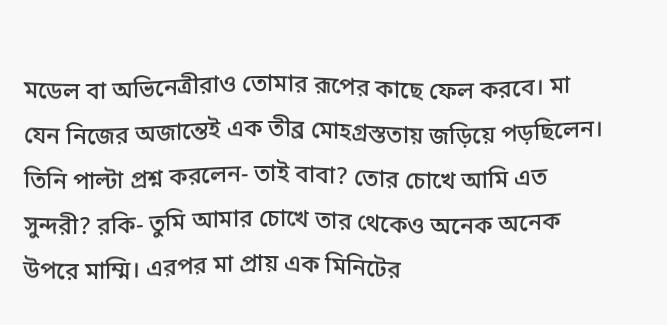মডেল বা অভিনেত্রীরাও তোমার রূপের কাছে ফেল করবে। মা যেন নিজের অজান্তেই এক তীব্র মোহগ্রস্ততায় জড়িয়ে পড়ছিলেন। তিনি পাল্টা প্রশ্ন করলেন- তাই বাবা? তোর চোখে আমি এত সুন্দরী? রকি- তুমি আমার চোখে তার থেকেও অনেক অনেক উপরে মাম্মি। এরপর মা প্রায় এক মিনিটের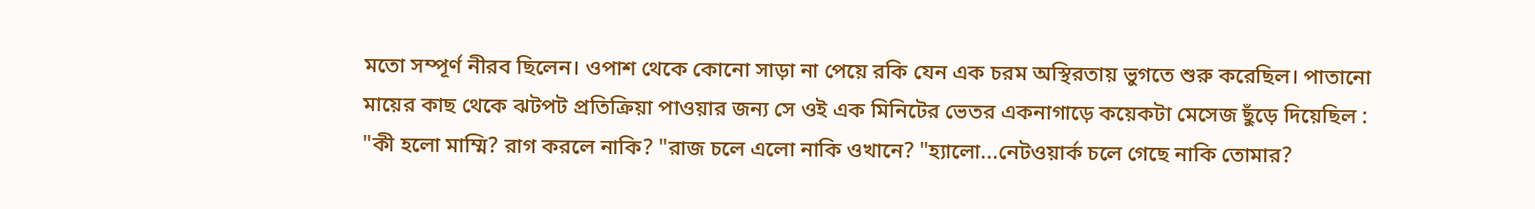মতো সম্পূর্ণ নীরব ছিলেন। ওপাশ থেকে কোনো সাড়া না পেয়ে রকি যেন এক চরম অস্থিরতায় ভুগতে শুরু করেছিল। পাতানো মায়ের কাছ থেকে ঝটপট প্রতিক্রিয়া পাওয়ার জন্য সে ওই এক মিনিটের ভেতর একনাগাড়ে কয়েকটা মেসেজ ছুঁড়ে দিয়েছিল : "কী হলো মাম্মি? রাগ করলে নাকি? "রাজ চলে এলো নাকি ওখানে? "হ্যালো...নেটওয়ার্ক চলে গেছে নাকি তোমার?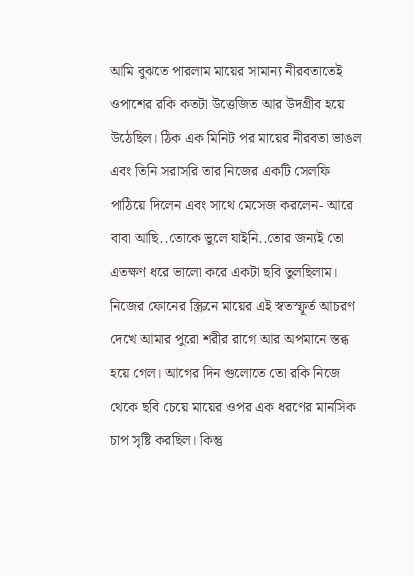আমি বুঝতে পারলাম মায়ের সামান্য নীরবতাতেই ওপাশের রকি কতটা উত্তেজিত আর উদগ্রীব হয়ে উঠেছিল। ঠিক এক মিনিট পর মায়ের নীরবতা ভাঙল এবং তিনি সরাসরি তার নিজের একটি সেলফি পাঠিয়ে দিলেন এবং সাথে মেসেজ করলেন- আরে বাবা আছি..তোকে ভুলে যাইনি..তোর জন্যই তো এতক্ষণ ধরে ভালো করে একটা ছবি তুলছিলাম। নিজের ফোনের স্ক্রিনে মায়ের এই স্বতস্ফূর্ত আচরণ দেখে আমার পুরো শরীর রাগে আর অপমানে স্তব্ধ হয়ে গেল। আগের দিন গুলোতে তো রকি নিজে থেকে ছবি চেয়ে মায়ের ওপর এক ধরণের মানসিক চাপ সৃষ্টি করছিল। কিন্তু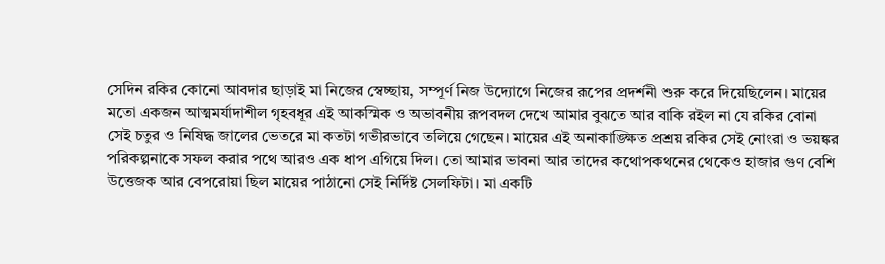সেদিন রকির কোনো আবদার ছাড়াই মা নিজের স্বেচ্ছায়, সম্পূর্ণ নিজ উদ্যোগে নিজের রূপের প্রদর্শনী শুরু করে দিয়েছিলেন। মায়ের মতো একজন আত্মমর্যাদাশীল গৃহবধূর এই আকস্মিক ও অভাবনীয় রূপবদল দেখে আমার বুঝতে আর বাকি রইল না যে রকির বোনা সেই চতুর ও নিষিদ্ধ জালের ভেতরে মা কতটা গভীরভাবে তলিয়ে গেছেন। মায়ের এই অনাকাঙ্ক্ষিত প্রশ্রয় রকির সেই নোংরা ও ভয়ঙ্কর পরিকল্পনাকে সফল করার পথে আরও এক ধাপ এগিয়ে দিল। তো আমার ভাবনা আর তাদের কথোপকথনের থেকেও হাজার গুণ বেশি উত্তেজক আর বেপরোয়া ছিল মায়ের পাঠানো সেই নির্দিষ্ট সেলফিটা। মা একটি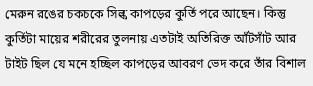মেরুন রঙের চকচকে সিল্ক কাপড়ের কুর্তি পরে আছেন। কিন্তু কুর্তিটা মায়ের শরীরের তুলনায় এতটাই অতিরিক্ত আঁটসাঁট আর টাইট ছিল যে মনে হচ্ছিল কাপড়ের আবরণ ভেদ করে তাঁর বিশাল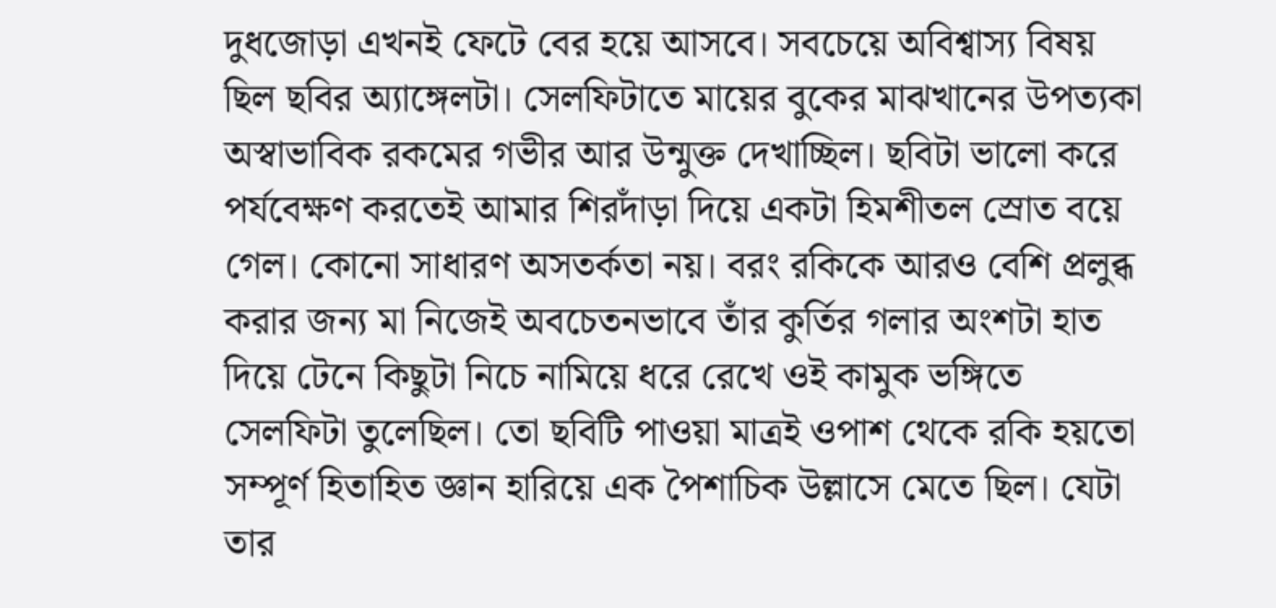দুধজোড়া এখনই ফেটে বের হয়ে আসবে। সবচেয়ে অবিশ্বাস্য বিষয় ছিল ছবির অ্যাঙ্গেলটা। সেলফিটাতে মায়ের বুকের মাঝখানের উপত্যকা অস্বাভাবিক রকমের গভীর আর উন্মুক্ত দেখাচ্ছিল। ছবিটা ভালো করে পর্যবেক্ষণ করতেই আমার শিরদাঁড়া দিয়ে একটা হিমশীতল স্রোত বয়ে গেল। কোনো সাধারণ অসতর্কতা নয়। বরং রকিকে আরও বেশি প্রলুব্ধ করার জন্য মা নিজেই অবচেতনভাবে তাঁর কুর্তির গলার অংশটা হাত দিয়ে টেনে কিছুটা নিচে নামিয়ে ধরে রেখে ওই কামুক ভঙ্গিতে সেলফিটা তুলেছিল। তো ছবিটি পাওয়া মাত্রই ওপাশ থেকে রকি হয়তো সম্পূর্ণ হিতাহিত জ্ঞান হারিয়ে এক পৈশাচিক উল্লাসে মেতে ছিল। যেটা তার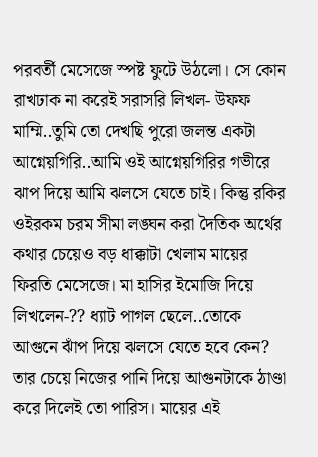পরবর্তী মেসেজে স্পষ্ট ফুটে উঠলো। সে কোন রাখঢাক না করেই সরাসরি লিখল- উফফ মাম্মি..তুমি তো দেখছি পুরো জলন্ত একটা আগ্নেয়গিরি..আমি ওই আগ্নেয়গিরির গভীরে ঝাপ দিয়ে আমি ঝলসে যেতে চাই। কিন্তু রকির ওইরকম চরম সীমা লঙ্ঘন করা দৈতিক অর্থের কথার চেয়েও বড় ধাক্কাটা খেলাম মায়ের ফিরতি মেসেজে। মা হাসির ইমোজি দিয়ে লিখলেন-?? ধ্যাট পাগল ছেলে..তোকে আগুনে ঝাঁপ দিয়ে ঝলসে যেতে হবে কেন? তার চেয়ে নিজের পানি দিয়ে আগুনটাকে ঠাণ্ডা করে দিলেই তো পারিস। মায়ের এই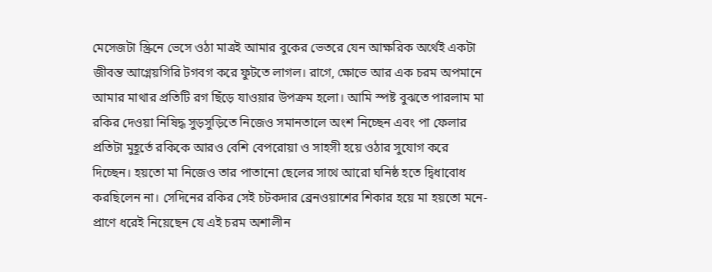মেসেজটা স্ক্রিনে ভেসে ওঠা মাত্রই আমার বুকের ভেতরে যেন আক্ষরিক অর্থেই একটা জীবন্ত আগ্নেয়গিরি টগবগ করে ফুটতে লাগল। রাগে, ক্ষোভে আর এক চরম অপমানে আমার মাথার প্রতিটি রগ ছিঁড়ে যাওয়ার উপক্রম হলো। আমি স্পষ্ট বুঝতে পারলাম মা রকির দেওয়া নিষিদ্ধ সুড়সুড়িতে নিজেও সমানতালে অংশ নিচ্ছেন এবং পা ফেলার প্রতিটা মুহূর্তে রকিকে আরও বেশি বেপরোয়া ও সাহসী হয়ে ওঠার সুযোগ করে দিচ্ছেন। হয়তো মা নিজেও তার পাতানো ছেলের সাথে আরো ঘনিষ্ঠ হতে দ্বিধাবোধ করছিলেন না। সেদিনের রকির সেই চটকদার ব্রেনওয়াশের শিকার হয়ে মা হয়তো মনে-প্রাণে ধরেই নিয়েছেন যে এই চরম অশালীন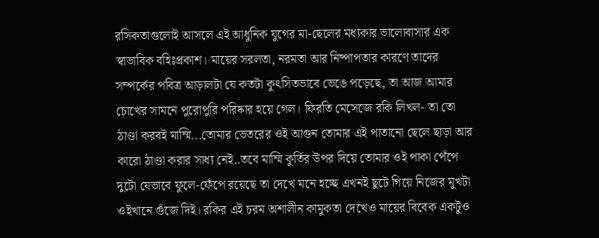রসিকতাগুলোই আসলে এই আধুনিক যুগের মা-ছেলের মধ্যকার ভালোবাসার এক স্বাভাবিক বহিঃপ্রকাশ। মায়ের সরলতা, নরমতা আর নিষ্পাপতার কারণে তাদের সম্পর্কের পবিত্র আড়ালটা যে কতটা কুৎসিতভাবে ভেঙে পড়েছে, তা আজ আমার চোখের সামনে পুরোপুরি পরিষ্কার হয়ে গেল। ফিরতি মেসেজে রকি লিখল- তা তো ঠাণ্ডা করবই মাম্মি...তোমার ভেতরের ওই আগুন তোমার এই পাতানো ছেলে ছাড়া আর কারো ঠাণ্ডা করার সাধ্য নেই..তবে মাম্মি কুর্তির উপর দিয়ে তোমার ওই পাকা পেঁপে দুটো যেভাবে ফুলে-ফেঁপে রয়েছে তা দেখে মনে হচ্ছে এখনই ছুটে গিয়ে নিজের মুখটা ওইখানে গুঁজে দিই। রকির এই চরম অশালীন কামুকতা দেখেও মায়ের বিবেক একটুও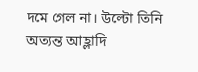দমে গেল না। উল্টো তিনি অত্যন্ত আহ্লাদি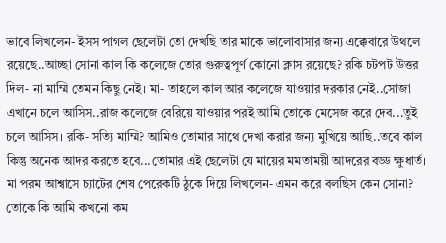ভাবে লিখলেন- ইসস পাগল ছেলেটা তো দেখছি তার মাকে ভালোবাসার জন্য এক্কেবারে উথলে রয়েছে..আচ্ছা সোনা কাল কি কলেজে তোর গুরুত্বপূর্ণ কোনো ক্লাস রয়েছে? রকি চটপট উত্তর দিল- না মাম্মি তেমন কিছু নেই। মা- তাহলে কাল আর কলেজে যাওয়ার দরকার নেই..সোজা এখানে চলে আসিস..রাজ কলেজে বেরিয়ে যাওয়ার পরই আমি তোকে মেসেজ করে দেব...তুই চলে আসিস। রকি- সত্যি মাম্মি? আমিও তোমার সাথে দেখা করার জন্য মুখিয়ে আছি..তবে কাল কিন্তু অনেক আদর করতে হবে...তোমার এই ছেলেটা যে মায়ের মমতাময়ী আদরের বড্ড ক্ষুধার্ত। মা পরম আশ্বাসে চ্যাটের শেষ পেরেকটি ঠুকে দিয়ে লিখলেন- এমন করে বলছিস কেন সোনা? তোকে কি আমি কখনো কম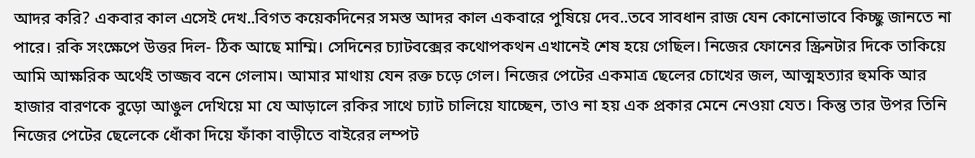আদর করি? একবার কাল এসেই দেখ..বিগত কয়েকদিনের সমস্ত আদর কাল একবারে পুষিয়ে দেব..তবে সাবধান রাজ যেন কোনোভাবে কিচ্ছু জানতে না পারে। রকি সংক্ষেপে উত্তর দিল- ঠিক আছে মাম্মি। সেদিনের চ্যাটবক্সের কথোপকথন এখানেই শেষ হয়ে গেছিল। নিজের ফোনের স্ক্রিনটার দিকে তাকিয়ে আমি আক্ষরিক অর্থেই তাজ্জব বনে গেলাম। আমার মাথায় যেন রক্ত চড়ে গেল। নিজের পেটের একমাত্র ছেলের চোখের জল, আত্মহত্যার হুমকি আর হাজার বারণকে বুড়ো আঙুল দেখিয়ে মা যে আড়ালে রকির সাথে চ্যাট চালিয়ে যাচ্ছেন, তাও না হয় এক প্রকার মেনে নেওয়া যেত। কিন্তু তার উপর তিনি নিজের পেটের ছেলেকে ধোঁকা দিয়ে ফাঁকা বাড়ীতে বাইরের লম্পট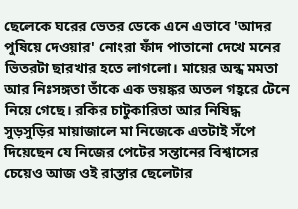ছেলেকে ঘরের ভেতর ডেকে এনে এভাবে 'আদর পুষিয়ে দেওয়ার' নোংরা ফাঁদ পাতানো দেখে মনের ভিতরটা ছারখার হতে লাগলো। মায়ের অন্ধ মমতা আর নিঃসঙ্গতা তাঁকে এক ভয়ঙ্কর অতল গহ্বরে টেনে নিয়ে গেছে। রকির চাটুকারিতা আর নিষিদ্ধ সুড়সুড়ির মায়াজালে মা নিজেকে এতটাই সঁপে দিয়েছেন যে নিজের পেটের সন্তানের বিশ্বাসের চেয়েও আজ ওই রাস্তার ছেলেটার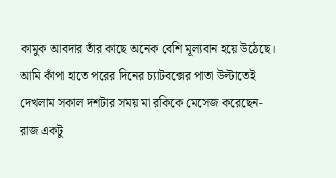কামুক আবদার তাঁর কাছে অনেক বেশি মূল্যবান হয়ে উঠেছে। আমি কাঁপা হাতে পরের দিনের চ্যাটবক্সের পাতা উল্টাতেই দেখলাম সকাল দশটার সময় মা রকিকে মেসেজ করেছেন- রাজ একটু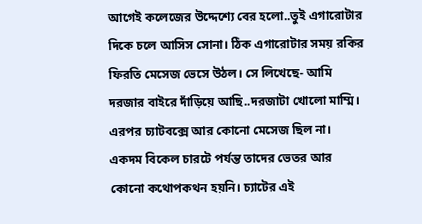আগেই কলেজের উদ্দেশ্যে বের হলো..তুই এগারোটার দিকে চলে আসিস সোনা। ঠিক এগারোটার সময় রকির ফিরতি মেসেজ ভেসে উঠল। সে লিখেছে- আমি দরজার বাইরে দাঁড়িয়ে আছি..দরজাটা খোলো মাম্মি। এরপর চ্যাটবক্সে আর কোনো মেসেজ ছিল না। একদম বিকেল চারটে পর্যন্ত তাদের ভেতর আর কোনো কথোপকথন হয়নি। চ্যাটের এই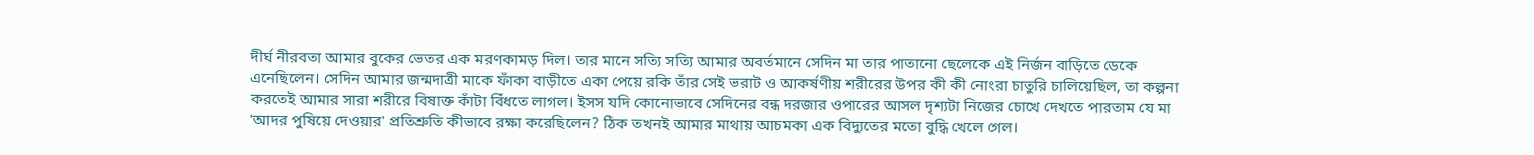দীর্ঘ নীরবতা আমার বুকের ভেতর এক মরণকামড় দিল। তার মানে সত্যি সত্যি আমার অবর্তমানে সেদিন মা তার পাতানো ছেলেকে এই নির্জন বাড়িতে ডেকে এনেছিলেন। সেদিন আমার জন্মদাত্রী মাকে ফাঁকা বাড়ীতে একা পেয়ে রকি তাঁর সেই ভরাট ও আকর্ষণীয় শরীরের উপর কী কী নোংরা চাতুরি চালিয়েছিল, তা কল্পনা করতেই আমার সারা শরীরে বিষাক্ত কাঁটা বিঁধতে লাগল। ইসস যদি কোনোভাবে সেদিনের বন্ধ দরজার ওপারের আসল দৃশ্যটা নিজের চোখে দেখতে পারতাম যে মা 'আদর পুষিয়ে দেওয়ার' প্রতিশ্রুতি কীভাবে রক্ষা করেছিলেন? ঠিক তখনই আমার মাথায় আচমকা এক বিদ্যুতের মতো বুদ্ধি খেলে গেল।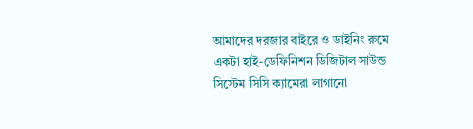আমাদের দরজার বাইরে ও ডাইনিং রুমে একটা হাই-ডেফিনিশন ডিজিটাল সাউন্ড সিস্টেম সিসি ক্যামেরা লাগানো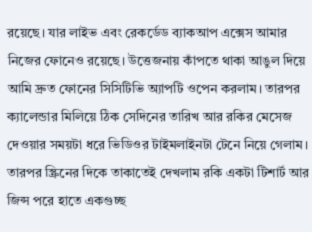রয়েছে। যার লাইভ এবং রেকর্ডেড ব্যাকআপ এক্সেস আমার নিজের ফোনেও রয়েছে। উত্তেজনায় কাঁপতে থাকা আঙুল দিয়ে আমি দ্রুত ফোনের সিসিটিভি অ্যাপটি ওপেন করলাম। তারপর ক্যালেন্ডার মিলিয়ে ঠিক সেদিনের তারিখ আর রকির মেসেজ দেওয়ার সময়টা ধরে ভিডিওর টাইমলাইনটা টেনে নিয়ে গেলাম। তারপর স্ক্রিনের দিকে তাকাতেই দেখলাম রকি একটা টিশার্ট আর জিন্স পরে হাতে একগুচ্ছ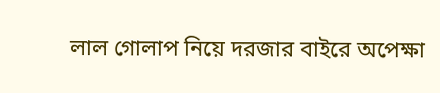লাল গোলাপ নিয়ে দরজার বাইরে অপেক্ষা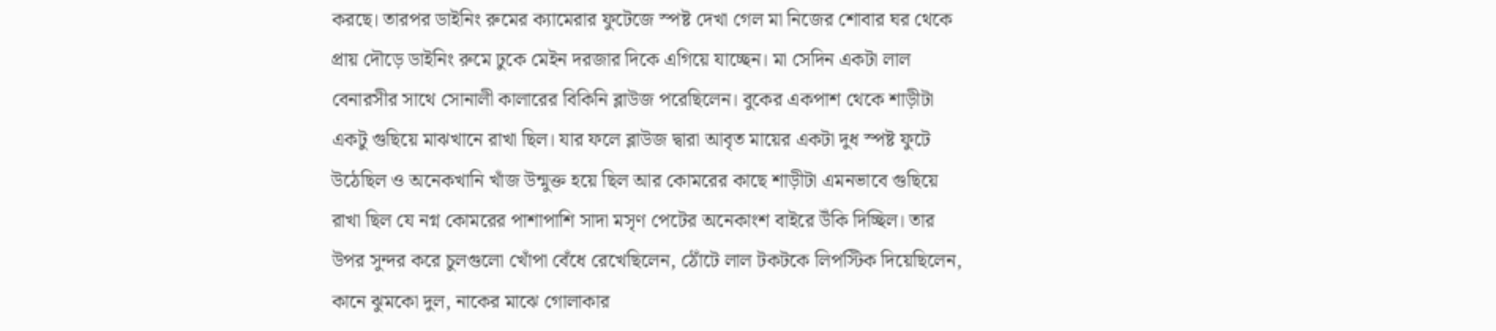করছে। তারপর ডাইনিং রুমের ক্যামেরার ফুটেজে স্পষ্ট দেখা গেল মা নিজের শোবার ঘর থেকে প্রায় দৌড়ে ডাইনিং রুমে ঢুকে মেইন দরজার দিকে এগিয়ে যাচ্ছেন। মা সেদিন একটা লাল বেনারসীর সাথে সোনালী কালারের বিকিনি ব্লাউজ পরেছিলেন। বুকের একপাশ থেকে শাড়ীটা একটু গুছিয়ে মাঝখানে রাখা ছিল। যার ফলে ব্লাউজ দ্বারা আবৃত মায়ের একটা দুধ স্পষ্ট ফুটে উঠেছিল ও অনেকখানি খাঁজ উন্মুক্ত হয়ে ছিল আর কোমরের কাছে শাড়ীটা এমনভাবে গুছিয়ে রাখা ছিল যে নগ্ন কোমরের পাশাপাশি সাদা মসৃণ পেটের অনেকাংশ বাইরে উঁকি দিচ্ছিল। তার উপর সুন্দর করে চুলগুলো খোঁপা বেঁধে রেখেছিলেন, ঠোঁটে লাল টকটকে লিপস্টিক দিয়েছিলেন, কানে ঝুমকো দুল, নাকের মাঝে গোলাকার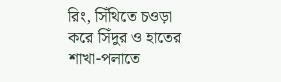রিং, সিঁথিতে চওড়া করে সিঁদুর ও হাতের শাখা-পলাতে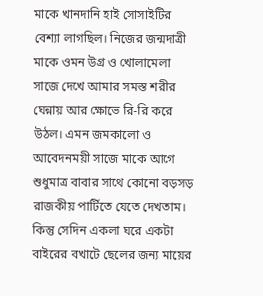মাকে খানদানি হাই সোসাইটির বেশ্যা লাগছিল। নিজের জন্মদাত্রী মাকে ওমন উগ্র ও খোলামেলা সাজে দেখে আমার সমস্ত শরীর ঘেন্নায় আর ক্ষোভে রি-রি করে উঠল। এমন জমকালো ও আবেদনময়ী সাজে মাকে আগে শুধুমাত্র বাবার সাথে কোনো বড়সড় রাজকীয় পার্টিতে যেতে দেখতাম। কিন্তু সেদিন একলা ঘরে একটা বাইরের বখাটে ছেলের জন্য মায়ের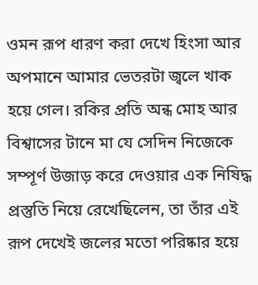ওমন রূপ ধারণ করা দেখে হিংসা আর অপমানে আমার ভেতরটা জ্বলে খাক হয়ে গেল। রকির প্রতি অন্ধ মোহ আর বিশ্বাসের টানে মা যে সেদিন নিজেকে সম্পূর্ণ উজাড় করে দেওয়ার এক নিষিদ্ধ প্রস্তুতি নিয়ে রেখেছিলেন, তা তাঁর এই রূপ দেখেই জলের মতো পরিষ্কার হয়ে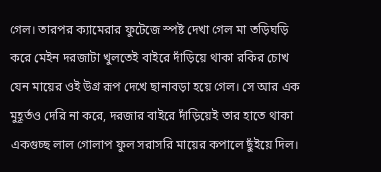গেল। তারপর ক্যামেরার ফুটেজে স্পষ্ট দেখা গেল মা তড়িঘড়ি করে মেইন দরজাটা খুলতেই বাইরে দাঁড়িয়ে থাকা রকির চোখ যেন মায়ের ওই উগ্র রূপ দেখে ছানাবড়া হয়ে গেল। সে আর এক মুহূর্তও দেরি না করে, দরজার বাইরে দাঁড়িয়েই তার হাতে থাকা একগুচ্ছ লাল গোলাপ ফুল সরাসরি মায়ের কপালে ছুঁইয়ে দিল।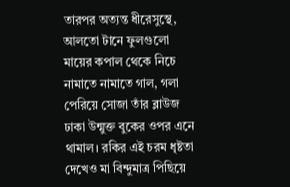তারপর অত্যন্ত ধীরেসুস্থে, আলতো টানে ফুলগুলো মায়ের কপাল থেকে নিচে নামাতে নামাতে গাল, গলা পেরিয়ে সোজা তাঁর ব্লাউজ ঢাকা উন্মুক্ত বুকের ওপর এনে থামাল। রকির এই চরম ধৃষ্টতা দেখেও মা বিন্দুমাত্র পিছিয়ে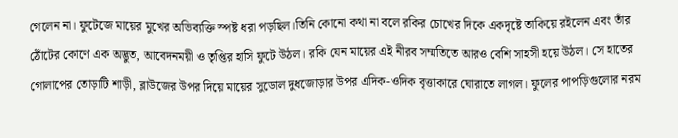গেলেন না। ফুটেজে মায়ের মুখের অভিব্যক্তি স্পষ্ট ধরা পড়ছিল।তিনি কোনো কথা না বলে রকির চোখের দিকে একদৃষ্টে তাকিয়ে রইলেন এবং তাঁর ঠোঁটের কোণে এক অদ্ভুত, আবেদনময়ী ও তৃপ্তির হাসি ফুটে উঠল। রকি যেন মায়ের এই নীরব সম্মতিতে আরও বেশি সাহসী হয়ে উঠল। সে হাতের গোলাপের তোড়াটি শাড়ী, ব্লাউজের উপর দিয়ে মায়ের সুডোল দুধজোড়ার উপর এদিক-ওদিক বৃত্তাকারে ঘোরাতে লাগল। ফুলের পাপড়িগুলোর নরম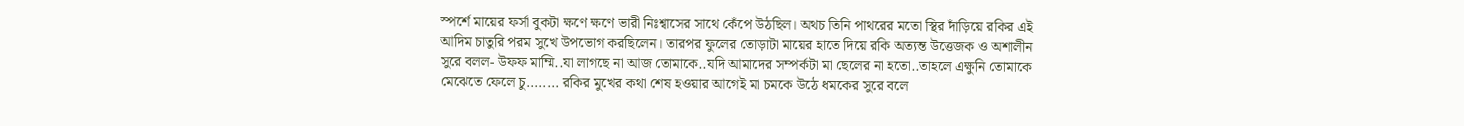স্পর্শে মায়ের ফর্সা বুকটা ক্ষণে ক্ষণে ভারী নিঃশ্বাসের সাথে কেঁপে উঠছিল। অথচ তিনি পাথরের মতো স্থির দাঁড়িয়ে রকির এই আদিম চাতুরি পরম সুখে উপভোগ করছিলেন। তারপর ফুলের তোড়াটা মায়ের হাতে দিয়ে রকি অত্যন্ত উত্তেজক ও অশালীন সুরে বলল- উফফ মাম্মি..যা লাগছে না আজ তোমাকে..যদি আমাদের সম্পর্কটা মা ছেলের না হতো..তাহলে এক্ষুনি তোমাকে মেঝেতে ফেলে চু........ রকির মুখের কথা শেষ হওয়ার আগেই মা চমকে উঠে ধমকের সুরে বলে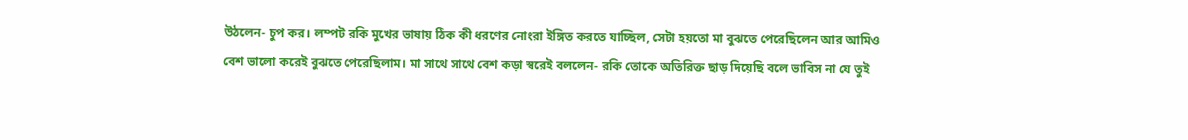উঠলেন- চুপ কর। লম্পট রকি মুখের ভাষায় ঠিক কী ধরণের নোংরা ইঙ্গিত করতে যাচ্ছিল, সেটা হয়তো মা বুঝতে পেরেছিলেন আর আমিও বেশ ভালো করেই বুঝতে পেরেছিলাম। মা সাথে সাথে বেশ কড়া স্বরেই বললেন- রকি তোকে অতিরিক্ত ছাড় দিয়েছি বলে ভাবিস না যে তুই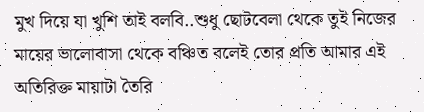মুখ দিয়ে যা খুশি তাই বলবি..শুধু ছোটবেলা থেকে তুই নিজের মায়ের ভালোবাসা থেকে বঞ্চিত বলেই তোর প্রতি আমার এই অতিরিক্ত মায়াটা তৈরি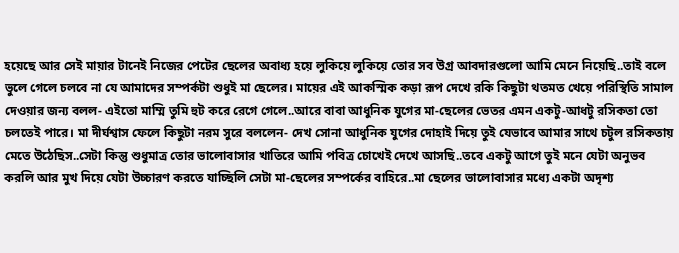হয়েছে আর সেই মায়ার টানেই নিজের পেটের ছেলের অবাধ্য হয়ে লুকিয়ে লুকিয়ে তোর সব উগ্র আবদারগুলো আমি মেনে নিয়েছি..তাই বলে ভুলে গেলে চলবে না যে আমাদের সম্পর্কটা শুধুই মা ছেলের। মায়ের এই আকস্মিক কড়া রূপ দেখে রকি কিছুটা থতমত খেয়ে পরিস্থিতি সামাল দেওয়ার জন্য বলল- এইতো মাম্মি তুমি হুট করে রেগে গেলে..আরে বাবা আধুনিক যুগের মা-ছেলের ভেতর এমন একটু-আধটু রসিকতা তো চলতেই পারে। মা দীর্ঘশ্বাস ফেলে কিছুটা নরম সুরে বললেন- দেখ সোনা আধুনিক যুগের দোহাই দিয়ে তুই যেভাবে আমার সাথে চটুল রসিকতায় মেতে উঠেছিস..সেটা কিন্তু শুধুমাত্র তোর ভালোবাসার খাতিরে আমি পবিত্র চোখেই দেখে আসছি..তবে একটু আগে তুই মনে যেটা অনুভব করলি আর মুখ দিয়ে যেটা উচ্চারণ করতে যাচ্ছিলি সেটা মা-ছেলের সম্পর্কের বাহিরে..মা ছেলের ভালোবাসার মধ্যে একটা অদৃশ্য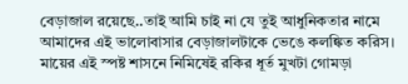বেড়াজাল রয়েছে..তাই আমি চাই না যে তুই আধুনিকতার নামে আমাদের এই ভালোবাসার বেড়াজালটাকে ভেঙে কলঙ্কিত করিস। মায়ের এই স্পষ্ট শাসনে নিমিষেই রকির ধূর্ত মুখটা গোমড়া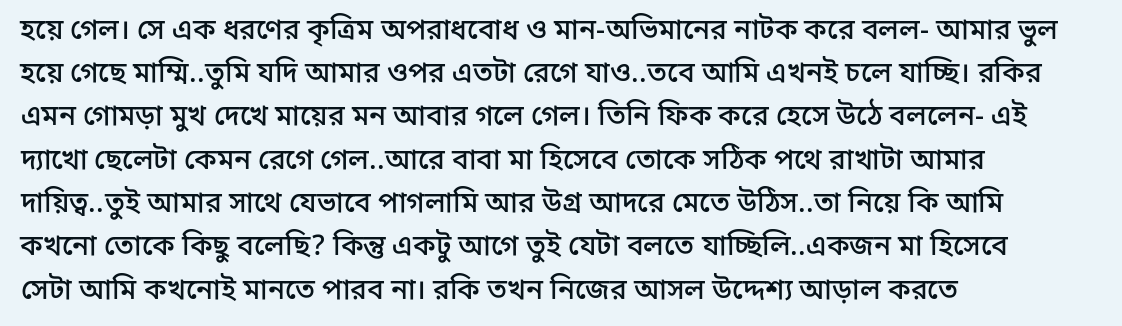হয়ে গেল। সে এক ধরণের কৃত্রিম অপরাধবোধ ও মান-অভিমানের নাটক করে বলল- আমার ভুল হয়ে গেছে মাম্মি..তুমি যদি আমার ওপর এতটা রেগে যাও..তবে আমি এখনই চলে যাচ্ছি। রকির এমন গোমড়া মুখ দেখে মায়ের মন আবার গলে গেল। তিনি ফিক করে হেসে উঠে বললেন- এই দ্যাখো ছেলেটা কেমন রেগে গেল..আরে বাবা মা হিসেবে তোকে সঠিক পথে রাখাটা আমার দায়িত্ব..তুই আমার সাথে যেভাবে পাগলামি আর উগ্র আদরে মেতে উঠিস..তা নিয়ে কি আমি কখনো তোকে কিছু বলেছি? কিন্তু একটু আগে তুই যেটা বলতে যাচ্ছিলি..একজন মা হিসেবে সেটা আমি কখনোই মানতে পারব না। রকি তখন নিজের আসল উদ্দেশ্য আড়াল করতে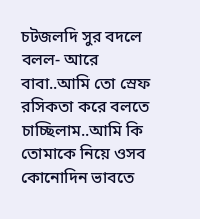চটজলদি সুর বদলে বলল- আরে বাবা..আমি তো স্রেফ রসিকতা করে বলতে চাচ্ছিলাম..আমি কি তোমাকে নিয়ে ওসব কোনোদিন ভাবতে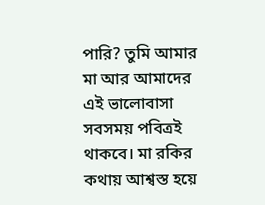পারি? তুমি আমার মা আর আমাদের এই ভালোবাসা সবসময় পবিত্রই থাকবে। মা রকির কথায় আশ্বস্ত হয়ে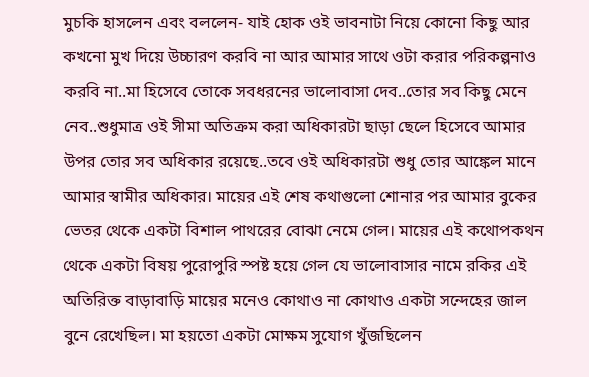মুচকি হাসলেন এবং বললেন- যাই হোক ওই ভাবনাটা নিয়ে কোনো কিছু আর কখনো মুখ দিয়ে উচ্চারণ করবি না আর আমার সাথে ওটা করার পরিকল্পনাও করবি না..মা হিসেবে তোকে সবধরনের ভালোবাসা দেব..তোর সব কিছু মেনে নেব..শুধুমাত্র ওই সীমা অতিক্রম করা অধিকারটা ছাড়া ছেলে হিসেবে আমার উপর তোর সব অধিকার রয়েছে..তবে ওই অধিকারটা শুধু তোর আঙ্কেল মানে আমার স্বামীর অধিকার। মায়ের এই শেষ কথাগুলো শোনার পর আমার বুকের ভেতর থেকে একটা বিশাল পাথরের বোঝা নেমে গেল। মায়ের এই কথোপকথন থেকে একটা বিষয় পুরোপুরি স্পষ্ট হয়ে গেল যে ভালোবাসার নামে রকির এই অতিরিক্ত বাড়াবাড়ি মায়ের মনেও কোথাও না কোথাও একটা সন্দেহের জাল বুনে রেখেছিল। মা হয়তো একটা মোক্ষম সুযোগ খুঁজছিলেন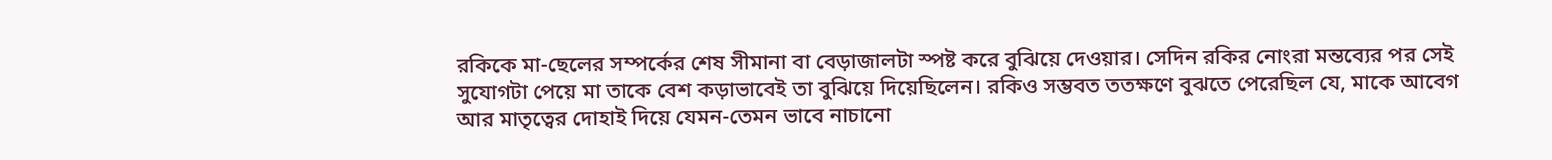রকিকে মা-ছেলের সম্পর্কের শেষ সীমানা বা বেড়াজালটা স্পষ্ট করে বুঝিয়ে দেওয়ার। সেদিন রকির নোংরা মন্তব্যের পর সেই সুযোগটা পেয়ে মা তাকে বেশ কড়াভাবেই তা বুঝিয়ে দিয়েছিলেন। রকিও সম্ভবত ততক্ষণে বুঝতে পেরেছিল যে, মাকে আবেগ আর মাতৃত্বের দোহাই দিয়ে যেমন-তেমন ভাবে নাচানো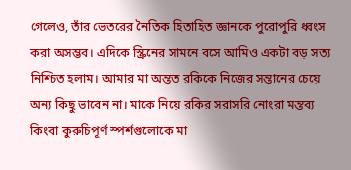গেলেও, তাঁর ভেতরের নৈতিক হিতাহিত জ্ঞানকে পুরোপুরি ধ্বংস করা অসম্ভব। এদিকে স্ক্রিনের সামনে বসে আমিও একটা বড় সত্য নিশ্চিত হলাম। আমার মা অন্তত রকিকে নিজের সন্তানের চেয়ে অন্য কিছু ভাবেন না। মাকে নিয়ে রকির সরাসরি নোংরা মন্তব্য কিংবা কুরুচিপূর্ণ স্পর্শগুলোকে মা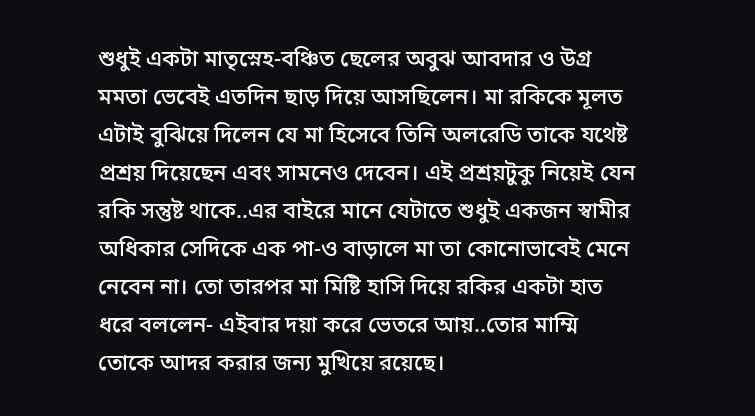শুধুই একটা মাতৃস্নেহ-বঞ্চিত ছেলের অবুঝ আবদার ও উগ্র মমতা ভেবেই এতদিন ছাড় দিয়ে আসছিলেন। মা রকিকে মূলত এটাই বুঝিয়ে দিলেন যে মা হিসেবে তিনি অলরেডি তাকে যথেষ্ট প্রশ্রয় দিয়েছেন এবং সামনেও দেবেন। এই প্রশ্রয়টুকু নিয়েই যেন রকি সন্তুষ্ট থাকে..এর বাইরে মানে যেটাতে শুধুই একজন স্বামীর অধিকার সেদিকে এক পা-ও বাড়ালে মা তা কোনোভাবেই মেনে নেবেন না। তো তারপর মা মিষ্টি হাসি দিয়ে রকির একটা হাত ধরে বললেন- এইবার দয়া করে ভেতরে আয়..তোর মাম্মি তোকে আদর করার জন্য মুখিয়ে রয়েছে।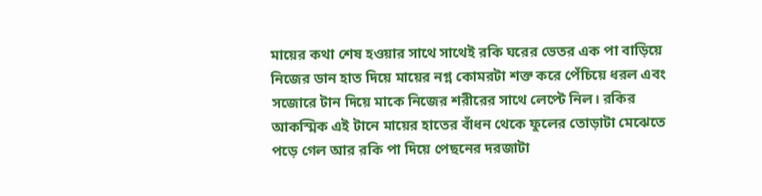মায়ের কথা শেষ হওয়ার সাথে সাথেই রকি ঘরের ভেতর এক পা বাড়িয়ে নিজের ডান হাত দিয়ে মায়ের নগ্ন কোমরটা শক্ত করে পেঁচিয়ে ধরল এবং সজোরে টান দিয়ে মাকে নিজের শরীরের সাথে লেপ্টে নিল। রকির আকস্মিক এই টানে মায়ের হাতের বাঁধন থেকে ফুলের তোড়াটা মেঝেতে পড়ে গেল আর রকি পা দিয়ে পেছনের দরজাটা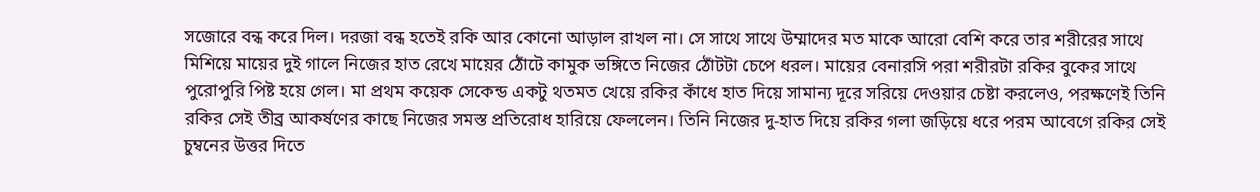সজোরে বন্ধ করে দিল। দরজা বন্ধ হতেই রকি আর কোনো আড়াল রাখল না। সে সাথে সাথে উম্মাদের মত মাকে আরো বেশি করে তার শরীরের সাথে মিশিয়ে মায়ের দুই গালে নিজের হাত রেখে মায়ের ঠোঁটে কামুক ভঙ্গিতে নিজের ঠোঁটটা চেপে ধরল। মায়ের বেনারসি পরা শরীরটা রকির বুকের সাথে পুরোপুরি পিষ্ট হয়ে গেল। মা প্রথম কয়েক সেকেন্ড একটু থতমত খেয়ে রকির কাঁধে হাত দিয়ে সামান্য দূরে সরিয়ে দেওয়ার চেষ্টা করলেও, পরক্ষণেই তিনি রকির সেই তীব্র আকর্ষণের কাছে নিজের সমস্ত প্রতিরোধ হারিয়ে ফেললেন। তিনি নিজের দু-হাত দিয়ে রকির গলা জড়িয়ে ধরে পরম আবেগে রকির সেই চুম্বনের উত্তর দিতে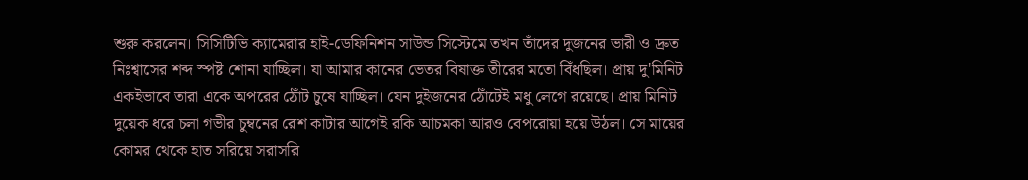শুরু করলেন। সিসিটিভি ক্যামেরার হাই-ডেফিনিশন সাউন্ড সিস্টেমে তখন তাঁদের দুজনের ভারী ও দ্রুত নিঃশ্বাসের শব্দ স্পষ্ট শোনা যাচ্ছিল। যা আমার কানের ভেতর বিষাক্ত তীরের মতো বিঁধছিল। প্রায় দু'মিনিট একইভাবে তারা একে অপরের ঠোঁট চুষে যাচ্ছিল। যেন দুইজনের ঠোঁটেই মধু লেগে রয়েছে। প্রায় মিনিট দুয়েক ধরে চলা গভীর চুম্বনের রেশ কাটার আগেই রকি আচমকা আরও বেপরোয়া হয়ে উঠল। সে মায়ের কোমর থেকে হাত সরিয়ে সরাসরি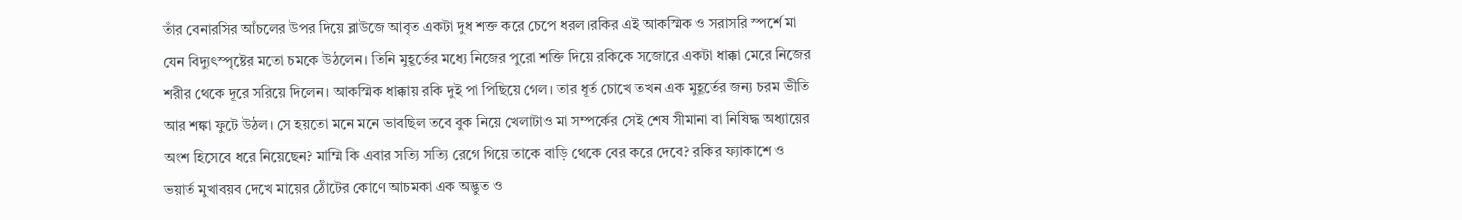তাঁর বেনারসির আঁচলের উপর দিয়ে ব্লাউজে আবৃত একটা দুধ শক্ত করে চেপে ধরল।রকির এই আকস্মিক ও সরাসরি স্পর্শে মা যেন বিদ্যুৎস্পৃষ্টের মতো চমকে উঠলেন। তিনি মুহূর্তের মধ্যে নিজের পুরো শক্তি দিয়ে রকিকে সজোরে একটা ধাক্কা মেরে নিজের শরীর থেকে দূরে সরিয়ে দিলেন। আকস্মিক ধাক্কায় রকি দুই পা পিছিয়ে গেল। তার ধূর্ত চোখে তখন এক মুহূর্তের জন্য চরম ভীতি আর শঙ্কা ফুটে উঠল। সে হয়তো মনে মনে ভাবছিল তবে বুক নিয়ে খেলাটাও মা সম্পর্কের সেই শেষ সীমানা বা নিষিদ্ধ অধ্যায়ের অংশ হিসেবে ধরে নিয়েছেন? মাম্মি কি এবার সত্যি সত্যি রেগে গিয়ে তাকে বাড়ি থেকে বের করে দেবে? রকির ফ্যাকাশে ও ভয়ার্ত মুখাবয়ব দেখে মায়ের ঠোঁটের কোণে আচমকা এক অদ্ভুত ও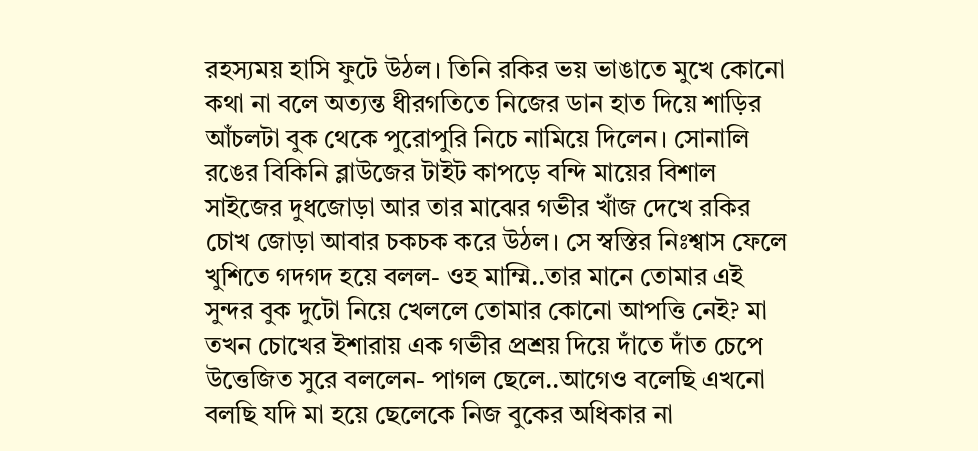রহস্যময় হাসি ফুটে উঠল। তিনি রকির ভয় ভাঙাতে মুখে কোনো কথা না বলে অত্যন্ত ধীরগতিতে নিজের ডান হাত দিয়ে শাড়ির আঁচলটা বুক থেকে পুরোপুরি নিচে নামিয়ে দিলেন। সোনালি রঙের বিকিনি ব্লাউজের টাইট কাপড়ে বন্দি মায়ের বিশাল সাইজের দুধজোড়া আর তার মাঝের গভীর খাঁজ দেখে রকির চোখ জোড়া আবার চকচক করে উঠল। সে স্বস্তির নিঃশ্বাস ফেলে খুশিতে গদগদ হয়ে বলল- ওহ মাম্মি..তার মানে তোমার এই সুন্দর বুক দুটো নিয়ে খেললে তোমার কোনো আপত্তি নেই? মা তখন চোখের ইশারায় এক গভীর প্রশ্রয় দিয়ে দাঁতে দাঁত চেপে উত্তেজিত সুরে বললেন- পাগল ছেলে..আগেও বলেছি এখনো বলছি যদি মা হয়ে ছেলেকে নিজ বুকের অধিকার না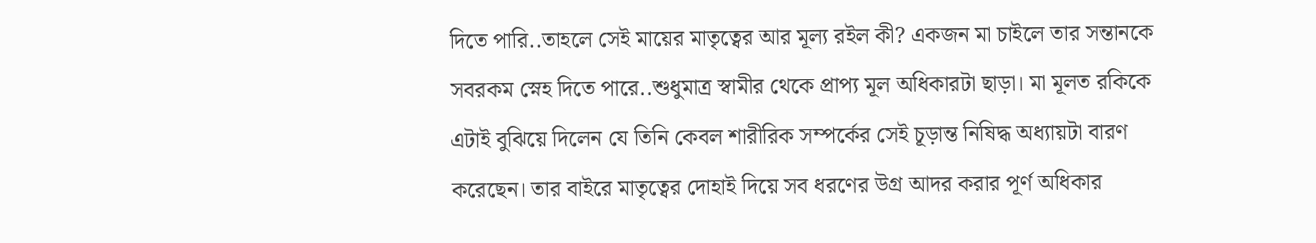দিতে পারি..তাহলে সেই মায়ের মাতৃত্বের আর মূল্য রইল কী? একজন মা চাইলে তার সন্তানকে সবরকম স্নেহ দিতে পারে..শুধুমাত্র স্বামীর থেকে প্রাপ্য মূল অধিকারটা ছাড়া। মা মূলত রকিকে এটাই বুঝিয়ে দিলেন যে তিনি কেবল শারীরিক সম্পর্কের সেই চূড়ান্ত নিষিদ্ধ অধ্যায়টা বারণ করেছেন। তার বাইরে মাতৃত্বের দোহাই দিয়ে সব ধরণের উগ্র আদর করার পূর্ণ অধিকার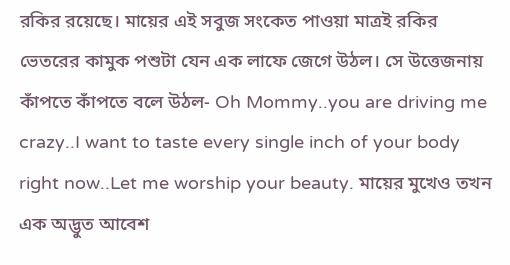রকির রয়েছে। মায়ের এই সবুজ সংকেত পাওয়া মাত্রই রকির ভেতরের কামুক পশুটা যেন এক লাফে জেগে উঠল। সে উত্তেজনায় কাঁপতে কাঁপতে বলে উঠল- Oh Mommy..you are driving me crazy..I want to taste every single inch of your body right now..Let me worship your beauty. মায়ের মুখেও তখন এক অদ্ভুত আবেশ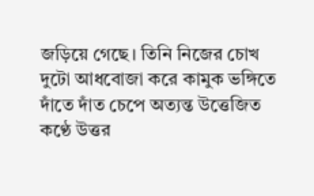জড়িয়ে গেছে। তিনি নিজের চোখ দুটো আধবোজা করে কামুক ভঙ্গিতে দাঁতে দাঁত চেপে অত্যন্ত উত্তেজিত কণ্ঠে উত্তর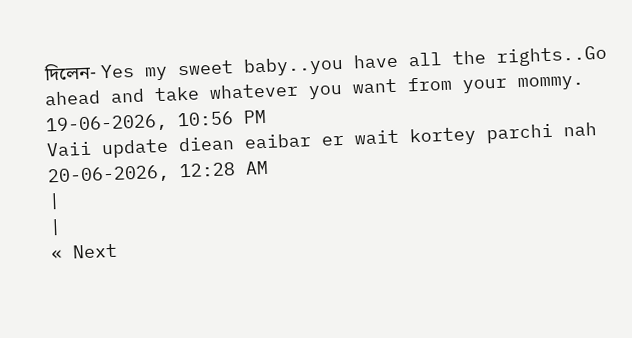দিলেন- Yes my sweet baby..you have all the rights..Go ahead and take whatever you want from your mommy.
19-06-2026, 10:56 PM
Vaii update diean eaibar er wait kortey parchi nah
20-06-2026, 12:28 AM
|
|
« Next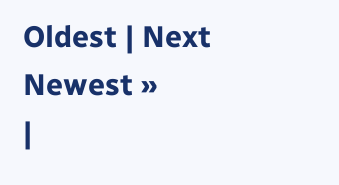Oldest | Next Newest »
|